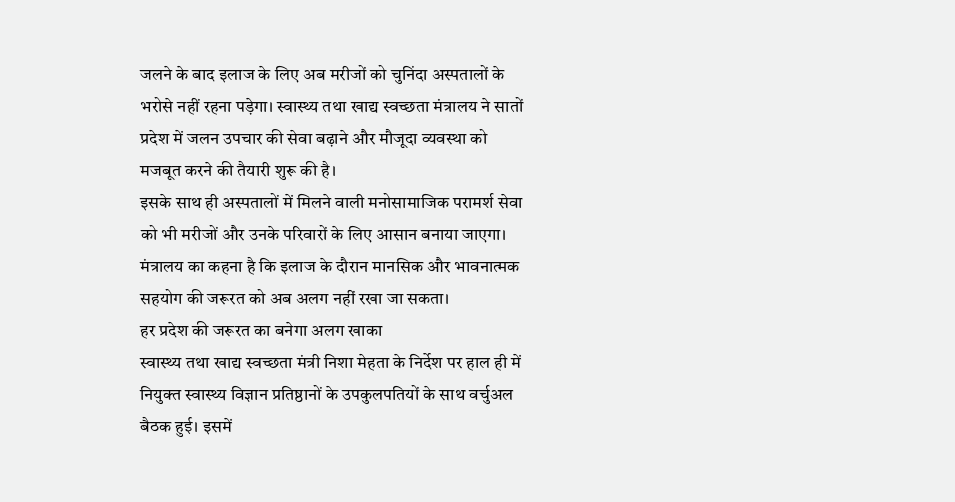जलने के बाद इलाज के लिए अब मरीजों को चुनिंदा अस्पतालों के भरोसे नहीं रहना पड़ेगा। स्वास्थ्य तथा खाद्य स्वच्छता मंत्रालय ने सातों प्रदेश में जलन उपचार की सेवा बढ़ाने और मौजूदा व्यवस्था को मजबूत करने की तैयारी शुरू की है।
इसके साथ ही अस्पतालों में मिलने वाली मनोसामाजिक परामर्श सेवा को भी मरीजों और उनके परिवारों के लिए आसान बनाया जाएगा। मंत्रालय का कहना है कि इलाज के दौरान मानसिक और भावनात्मक सहयोग की जरूरत को अब अलग नहीं रखा जा सकता।
हर प्रदेश की जरूरत का बनेगा अलग खाका
स्वास्थ्य तथा खाद्य स्वच्छता मंत्री निशा मेहता के निर्देश पर हाल ही में नियुक्त स्वास्थ्य विज्ञान प्रतिष्ठानों के उपकुलपतियों के साथ वर्चुअल बैठक हुई। इसमें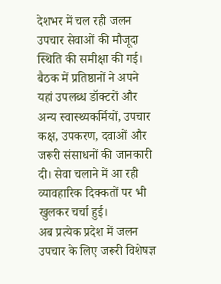देशभर में चल रही जलन उपचार सेवाओं की मौजूदा स्थिति की समीक्षा की गई।
बैठक में प्रतिष्ठानों ने अपने यहां उपलब्ध डॉक्टरों और अन्य स्वास्थ्यकर्मियों, उपचार कक्ष, उपकरण, दवाओं और जरूरी संसाधनों की जानकारी दी। सेवा चलाने में आ रही व्यावहारिक दिक्कतों पर भी खुलकर चर्चा हुई।
अब प्रत्येक प्रदेश में जलन उपचार के लिए जरूरी विशेषज्ञ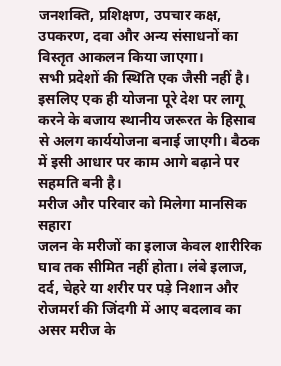जनशक्ति, प्रशिक्षण, उपचार कक्ष, उपकरण, दवा और अन्य संसाधनों का विस्तृत आकलन किया जाएगा।
सभी प्रदेशों की स्थिति एक जैसी नहीं है। इसलिए एक ही योजना पूरे देश पर लागू करने के बजाय स्थानीय जरूरत के हिसाब से अलग कार्ययोजना बनाई जाएगी। बैठक में इसी आधार पर काम आगे बढ़ाने पर सहमति बनी है।
मरीज और परिवार को मिलेगा मानसिक सहारा
जलन के मरीजों का इलाज केवल शारीरिक घाव तक सीमित नहीं होता। लंबे इलाज, दर्द, चेहरे या शरीर पर पड़े निशान और रोजमर्रा की जिंदगी में आए बदलाव का असर मरीज के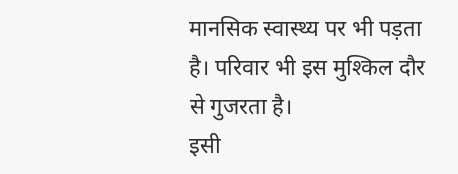मानसिक स्वास्थ्य पर भी पड़ता है। परिवार भी इस मुश्किल दौर से गुजरता है।
इसी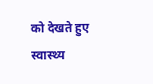को देखते हुए स्वास्थ्य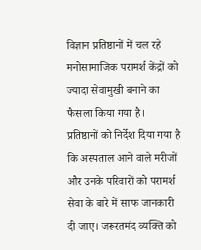विज्ञान प्रतिष्ठानों में चल रहे मनोसामाजिक परामर्श केंद्रों को ज्यादा सेवामुखी बनाने का फैसला किया गया है।
प्रतिष्ठानों को निर्देश दिया गया है कि अस्पताल आने वाले मरीजों और उनके परिवारों को परामर्श सेवा के बारे में साफ जानकारी दी जाए। जरूरतमंद व्यक्ति को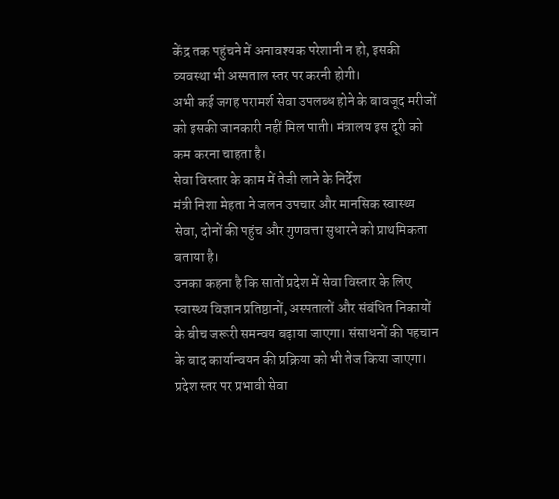केंद्र तक पहुंचने में अनावश्यक परेशानी न हो, इसकी व्यवस्था भी अस्पताल स्तर पर करनी होगी।
अभी कई जगह परामर्श सेवा उपलब्ध होने के बावजूद मरीजों को इसकी जानकारी नहीं मिल पाती। मंत्रालय इस दूरी को कम करना चाहता है।
सेवा विस्तार के काम में तेजी लाने के निर्देश
मंत्री निशा मेहता ने जलन उपचार और मानसिक स्वास्थ्य सेवा, दोनों की पहुंच और गुणवत्ता सुधारने को प्राथमिकता बताया है।
उनका कहना है कि सातों प्रदेश में सेवा विस्तार के लिए स्वास्थ्य विज्ञान प्रतिष्ठानों, अस्पतालों और संबंधित निकायों के बीच जरूरी समन्वय बढ़ाया जाएगा। संसाधनों की पहचान के बाद कार्यान्वयन की प्रक्रिया को भी तेज किया जाएगा।
प्रदेश स्तर पर प्रभावी सेवा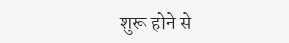शुरू होने से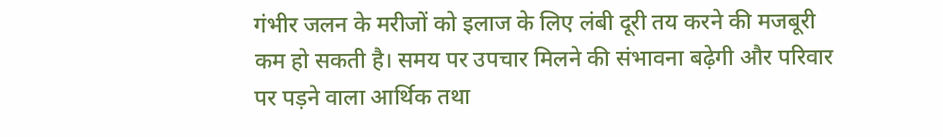गंभीर जलन के मरीजों को इलाज के लिए लंबी दूरी तय करने की मजबूरी कम हो सकती है। समय पर उपचार मिलने की संभावना बढ़ेगी और परिवार पर पड़ने वाला आर्थिक तथा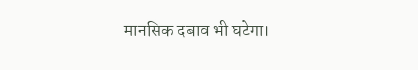मानसिक दबाव भी घटेगा।